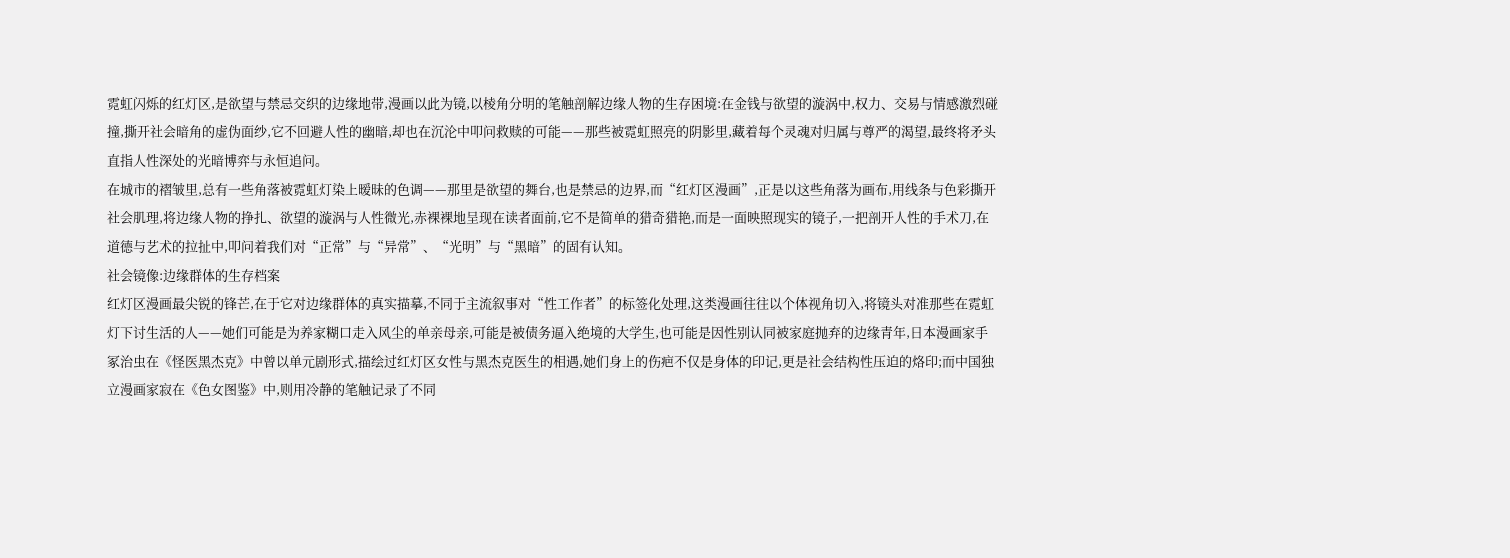霓虹闪烁的红灯区,是欲望与禁忌交织的边缘地带,漫画以此为镜,以棱角分明的笔触剖解边缘人物的生存困境:在金钱与欲望的漩涡中,权力、交易与情感激烈碰撞,撕开社会暗角的虚伪面纱,它不回避人性的幽暗,却也在沉沦中叩问救赎的可能——那些被霓虹照亮的阴影里,藏着每个灵魂对归属与尊严的渴望,最终将矛头直指人性深处的光暗博弈与永恒追问。
在城市的褶皱里,总有一些角落被霓虹灯染上暧昧的色调——那里是欲望的舞台,也是禁忌的边界,而“红灯区漫画”,正是以这些角落为画布,用线条与色彩撕开社会肌理,将边缘人物的挣扎、欲望的漩涡与人性微光,赤裸裸地呈现在读者面前,它不是简单的猎奇猎艳,而是一面映照现实的镜子,一把剖开人性的手术刀,在道德与艺术的拉扯中,叩问着我们对“正常”与“异常”、“光明”与“黑暗”的固有认知。
社会镜像:边缘群体的生存档案
红灯区漫画最尖锐的锋芒,在于它对边缘群体的真实描摹,不同于主流叙事对“性工作者”的标签化处理,这类漫画往往以个体视角切入,将镜头对准那些在霓虹灯下讨生活的人——她们可能是为养家糊口走入风尘的单亲母亲,可能是被债务逼入绝境的大学生,也可能是因性别认同被家庭抛弃的边缘青年,日本漫画家手冢治虫在《怪医黑杰克》中曾以单元剧形式,描绘过红灯区女性与黑杰克医生的相遇,她们身上的伤疤不仅是身体的印记,更是社会结构性压迫的烙印;而中国独立漫画家寂在《色女图鉴》中,则用冷静的笔触记录了不同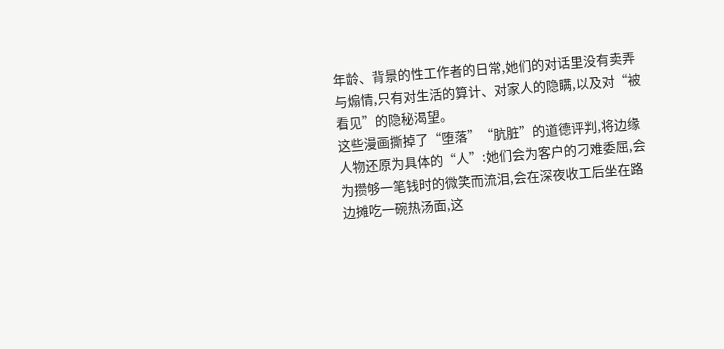年龄、背景的性工作者的日常,她们的对话里没有卖弄与煽情,只有对生活的算计、对家人的隐瞒,以及对“被看见”的隐秘渴望。
这些漫画撕掉了“堕落”“肮脏”的道德评判,将边缘人物还原为具体的“人”:她们会为客户的刁难委屈,会为攒够一笔钱时的微笑而流泪,会在深夜收工后坐在路边摊吃一碗热汤面,这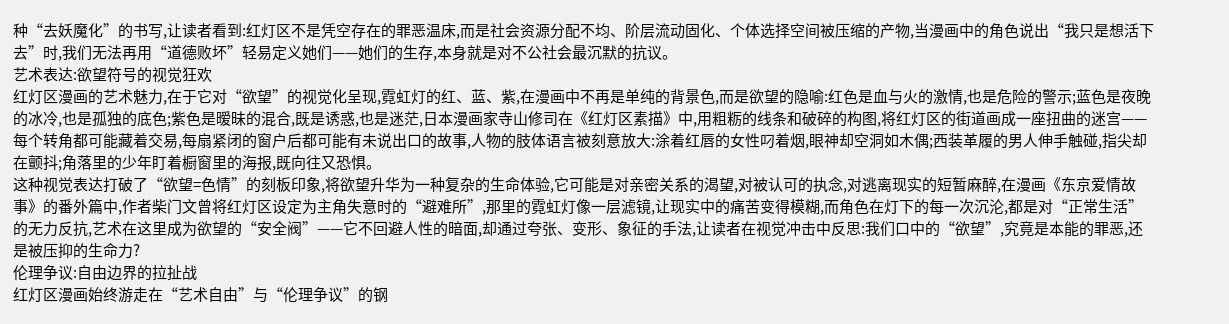种“去妖魔化”的书写,让读者看到:红灯区不是凭空存在的罪恶温床,而是社会资源分配不均、阶层流动固化、个体选择空间被压缩的产物,当漫画中的角色说出“我只是想活下去”时,我们无法再用“道德败坏”轻易定义她们——她们的生存,本身就是对不公社会最沉默的抗议。
艺术表达:欲望符号的视觉狂欢
红灯区漫画的艺术魅力,在于它对“欲望”的视觉化呈现,霓虹灯的红、蓝、紫,在漫画中不再是单纯的背景色,而是欲望的隐喻:红色是血与火的激情,也是危险的警示;蓝色是夜晚的冰冷,也是孤独的底色;紫色是暧昧的混合,既是诱惑,也是迷茫,日本漫画家寺山修司在《红灯区素描》中,用粗粝的线条和破碎的构图,将红灯区的街道画成一座扭曲的迷宫——每个转角都可能藏着交易,每扇紧闭的窗户后都可能有未说出口的故事,人物的肢体语言被刻意放大:涂着红唇的女性叼着烟,眼神却空洞如木偶;西装革履的男人伸手触碰,指尖却在颤抖;角落里的少年盯着橱窗里的海报,既向往又恐惧。
这种视觉表达打破了“欲望=色情”的刻板印象,将欲望升华为一种复杂的生命体验,它可能是对亲密关系的渴望,对被认可的执念,对逃离现实的短暂麻醉,在漫画《东京爱情故事》的番外篇中,作者柴门文曾将红灯区设定为主角失意时的“避难所”,那里的霓虹灯像一层滤镜,让现实中的痛苦变得模糊,而角色在灯下的每一次沉沦,都是对“正常生活”的无力反抗,艺术在这里成为欲望的“安全阀”——它不回避人性的暗面,却通过夸张、变形、象征的手法,让读者在视觉冲击中反思:我们口中的“欲望”,究竟是本能的罪恶,还是被压抑的生命力?
伦理争议:自由边界的拉扯战
红灯区漫画始终游走在“艺术自由”与“伦理争议”的钢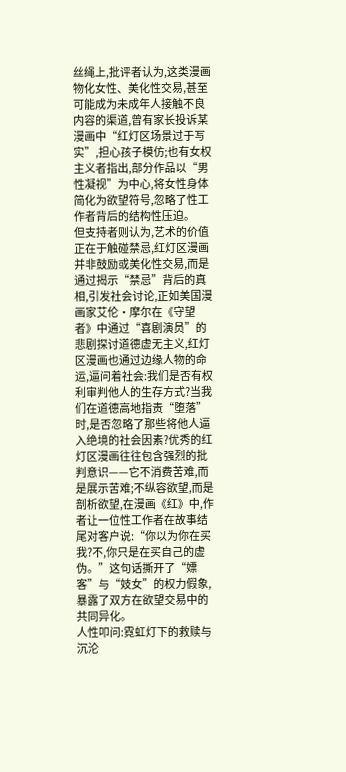丝绳上,批评者认为,这类漫画物化女性、美化性交易,甚至可能成为未成年人接触不良内容的渠道,曾有家长投诉某漫画中“红灯区场景过于写实”,担心孩子模仿;也有女权主义者指出,部分作品以“男性凝视”为中心,将女性身体简化为欲望符号,忽略了性工作者背后的结构性压迫。
但支持者则认为,艺术的价值正在于触碰禁忌,红灯区漫画并非鼓励或美化性交易,而是通过揭示“禁忌”背后的真相,引发社会讨论,正如美国漫画家艾伦·摩尔在《守望者》中通过“喜剧演员”的悲剧探讨道德虚无主义,红灯区漫画也通过边缘人物的命运,逼问着社会:我们是否有权利审判他人的生存方式?当我们在道德高地指责“堕落”时,是否忽略了那些将他人逼入绝境的社会因素?优秀的红灯区漫画往往包含强烈的批判意识——它不消费苦难,而是展示苦难;不纵容欲望,而是剖析欲望,在漫画《红》中,作者让一位性工作者在故事结尾对客户说:“你以为你在买我?不,你只是在买自己的虚伪。”这句话撕开了“嫖客”与“妓女”的权力假象,暴露了双方在欲望交易中的共同异化。
人性叩问:霓虹灯下的救赎与沉沦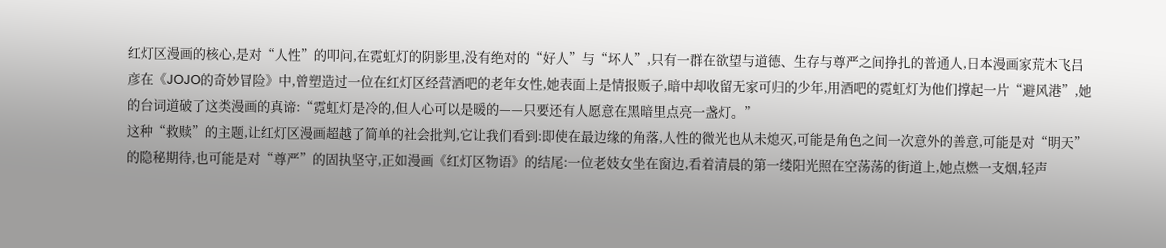红灯区漫画的核心,是对“人性”的叩问,在霓虹灯的阴影里,没有绝对的“好人”与“坏人”,只有一群在欲望与道德、生存与尊严之间挣扎的普通人,日本漫画家荒木飞吕彦在《JOJO的奇妙冒险》中,曾塑造过一位在红灯区经营酒吧的老年女性,她表面上是情报贩子,暗中却收留无家可归的少年,用酒吧的霓虹灯为他们撑起一片“避风港”,她的台词道破了这类漫画的真谛:“霓虹灯是冷的,但人心可以是暖的——只要还有人愿意在黑暗里点亮一盏灯。”
这种“救赎”的主题,让红灯区漫画超越了简单的社会批判,它让我们看到:即使在最边缘的角落,人性的微光也从未熄灭,可能是角色之间一次意外的善意,可能是对“明天”的隐秘期待,也可能是对“尊严”的固执坚守,正如漫画《红灯区物语》的结尾:一位老妓女坐在窗边,看着清晨的第一缕阳光照在空荡荡的街道上,她点燃一支烟,轻声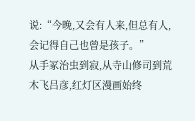说:“今晚,又会有人来,但总有人,会记得自己也曾是孩子。”
从手冢治虫到寂,从寺山修司到荒木飞吕彦,红灯区漫画始终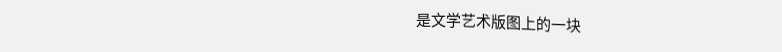是文学艺术版图上的一块